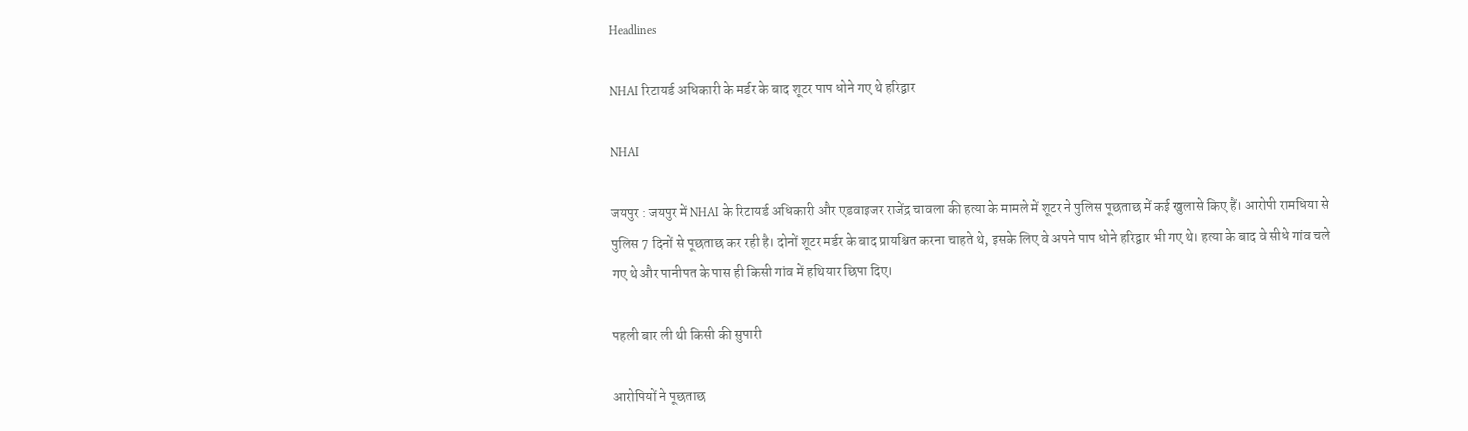Headlines

NHAI रिटायर्ड अधिकारी के मर्डर के बाद शूटर पाप धोने गए थे हरिद्वार

NHAI

जयपुर : जयपुर में NHAI के रिटायर्ड अधिकारी और एडवाइजर राजेंद्र चावला की हत्या के मामले में शूटर ने पुलिस पूछताछ में कई खुलासे किए हैं। आरोपी रामधिया से पुलिस 7 दिनों से पूछताछ कर रही है। दोनों शूटर मर्डर के बाद प्रायश्चित करना चाहते थे, इसके लिए वे अपने पाप धोने हरिद्वार भी गए थे। हत्या के बाद वे सीधे गांव चले गए थे और पानीपत के पास ही किसी गांव में हथियार छिपा दिए।

पहली बार ली थी किसी की सुपारी

आरोपियों ने पूछताछ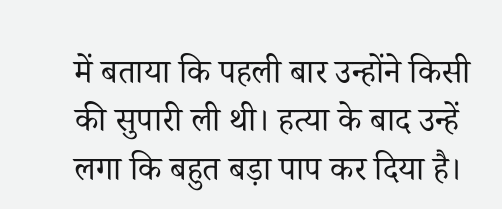में बताया कि पहली बार उन्होंने किसी की सुपारी ली थी। हत्या के बाद उन्हें लगा कि बहुत बड़ा पाप कर दिया है।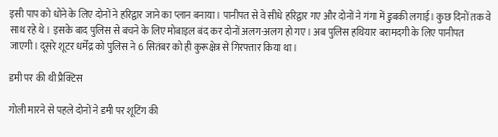इसी पाप को धोने के लिए दोनों ने हरिद्वार जाने का प्लान बनाया। पानीपत से वे सीधे हरिद्वार गए और दोनों ने गंगा में डुबकी लगाई। कुछ दिनों तक वे साथ रहे थे। इसके बाद पुलिस से बचने के लिए मोबाइल बंद कर दोनों अलग-अलग हो गए। अब पुलिस हथियार बरामदगी के लिए पानीपत जाएगी। दूसरे शूटर धर्मेंद्र को पुलिस ने 6 सितंबर को ही कुरूक्षेत्र से गिरफ्तार किया था।

डमी पर की थी प्रैक्टिस

गोली मारने से पहले दोनों ने डमी पर शूटिंग की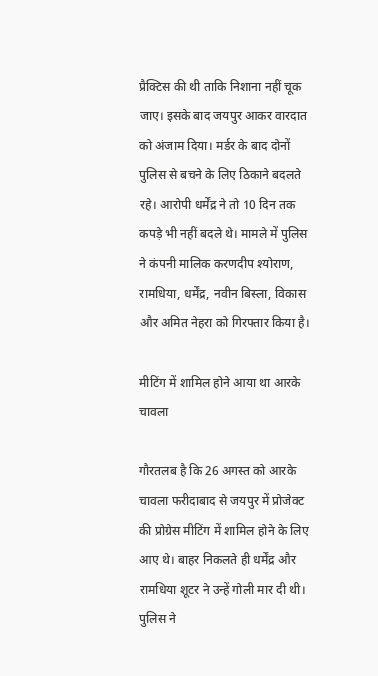प्रैक्टिस की थी ताकि निशाना नहीं चूक जाए। इसके बाद जयपुर आकर वारदात को अंजाम दिया। मर्डर के बाद दोनों पुलिस से बचने के लिए ठिकाने बदलते रहे। आरोपी धर्मेंद्र ने तो 10 दिन तक कपड़े भी नहीं बदले थे। मामले में पुलिस ने कंपनी मालिक करणदीप श्योराण, रामधिया, धर्मेंद्र, नवीन बिस्ला, विकास और अमित नेहरा को गिरफ्तार किया है।

मीटिंग में शामिल होने आया था आरके चावला

गौरतलब है कि 26 अगस्त को आरके चावला फरीदाबाद से जयपुर में प्रोजेक्ट की प्रोग्रेस मीटिंग में शामिल होने के लिए आए थे। बाहर निकलते ही धर्मेंद्र और रामधिया शूटर ने उन्हें गोली मार दी थी। पुलिस ने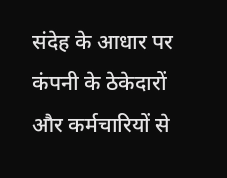संदेह के आधार पर कंपनी के ठेकेदारों और कर्मचारियों से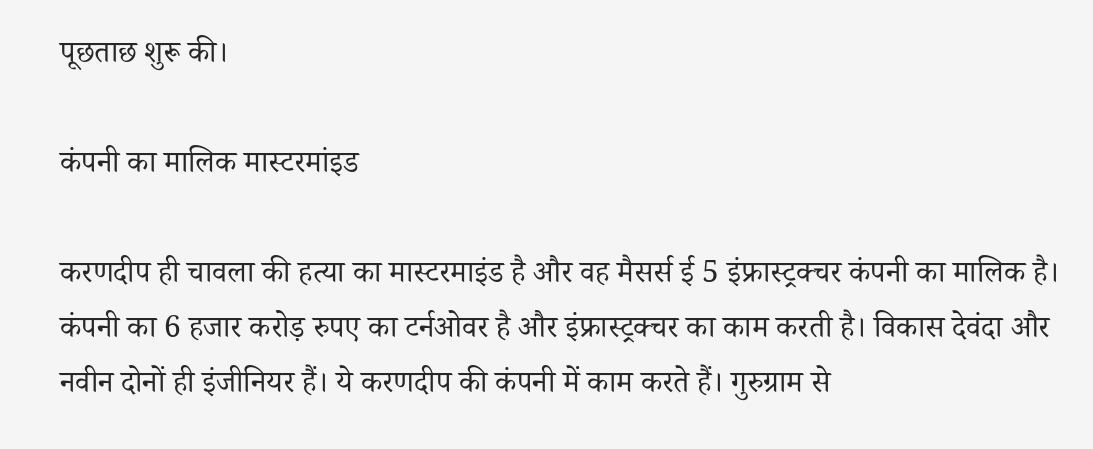पूछताछ शुरू की।

कंपनी का मालिक मास्टरमांइड

करणदीप ही चावला की हत्या का मास्टरमाइंड है और वह मैसर्स ई 5 इंफ्रास्ट्रक्चर कंपनी का मालिक है। कंपनी का 6 हजार करोड़ रुपए का टर्नओवर है और इंफ्रास्ट्रक्चर का काम करती है। विकास देवंदा और नवीन दोनों ही इंजीनियर हैं। ये करणदीप की कंपनी में काम करते हैं। गुरुग्राम से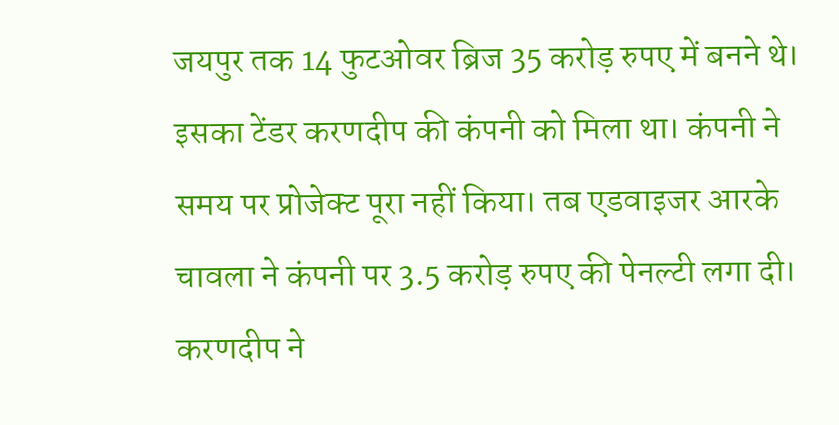जयपुर तक 14 फुटओवर ब्रिज 35 करोड़ रुपए में बनने थे। इसका टेंडर करणदीप की कंपनी को मिला था। कंपनी ने समय पर प्रोजेक्ट पूरा नहीं किया। तब एडवाइजर आरके चावला ने कंपनी पर 3.5 करोड़ रुपए की पेनल्टी लगा दी। करणदीप ने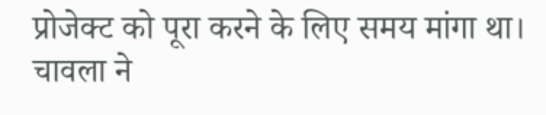प्रोजेक्ट को पूरा करने के लिए समय मांगा था। चावला ने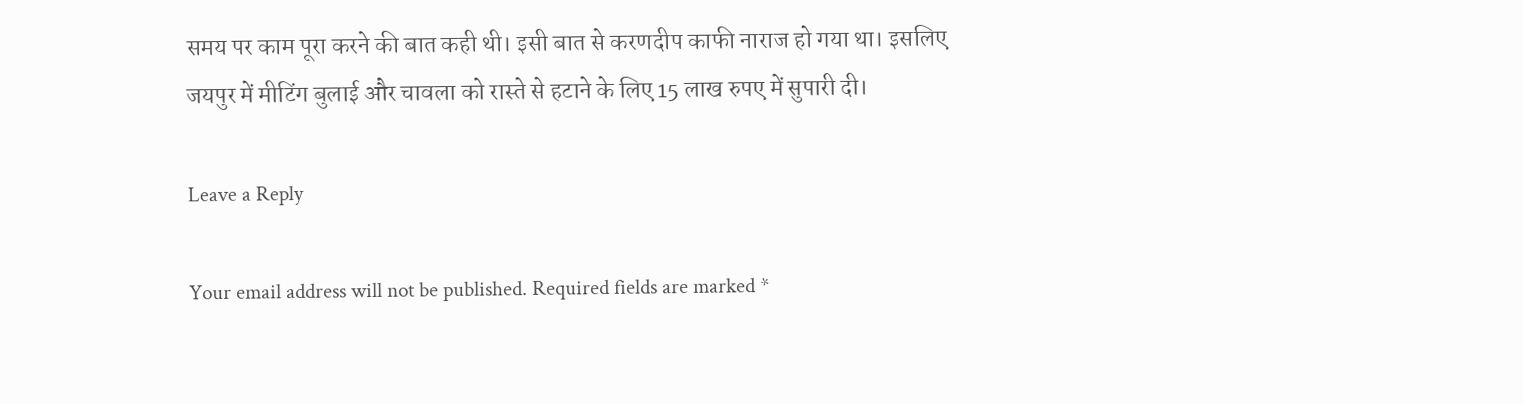समय पर काम पूरा करने की बात कही थी। इसी बात से करणदीप काफी नाराज हो गया था। इसलिए जयपुर में मीटिंग बुलाई और चावला को रास्ते से हटाने के लिए 15 लाख रुपए में सुपारी दी।

Leave a Reply

Your email address will not be published. Required fields are marked *